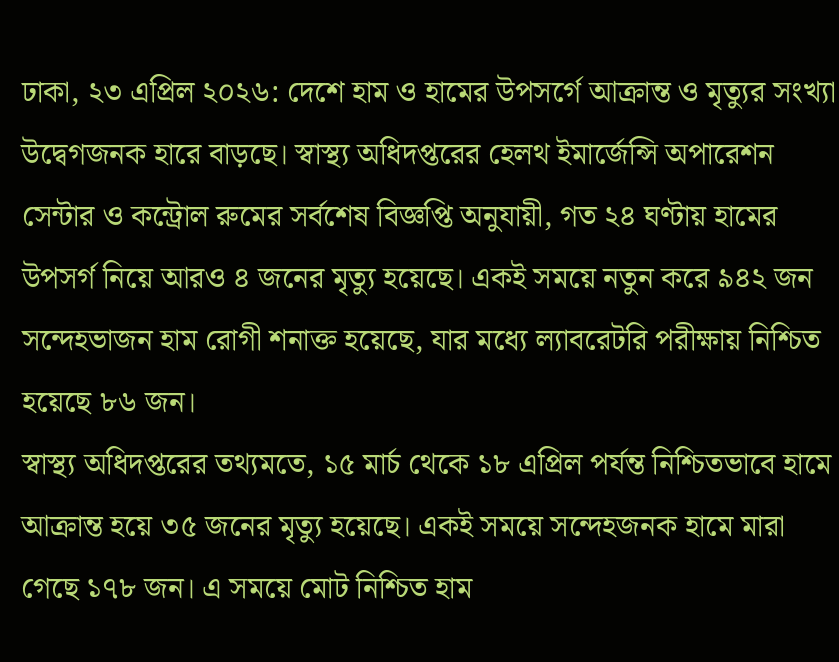ঢাকা, ২৩ এপ্রিল ২০২৬: দেশে হাম ও হামের উপসর্গে আক্রান্ত ও মৃত্যুর সংখ্যা উদ্বেগজনক হারে বাড়ছে। স্বাস্থ্য অধিদপ্তরের হেলথ ইমার্জেন্সি অপারেশন সেন্টার ও কন্ট্রোল রুমের সর্বশেষ বিজ্ঞপ্তি অনুযায়ী, গত ২৪ ঘণ্টায় হামের উপসর্গ নিয়ে আরও ৪ জনের মৃত্যু হয়েছে। একই সময়ে নতুন করে ৯৪২ জন সন্দেহভাজন হাম রোগী শনাক্ত হয়েছে, যার মধ্যে ল্যাবরেটরি পরীক্ষায় নিশ্চিত হয়েছে ৮৬ জন।
স্বাস্থ্য অধিদপ্তরের তথ্যমতে, ১৫ মার্চ থেকে ১৮ এপ্রিল পর্যন্ত নিশ্চিতভাবে হামে আক্রান্ত হয়ে ৩৫ জনের মৃত্যু হয়েছে। একই সময়ে সন্দেহজনক হামে মারা গেছে ১৭৮ জন। এ সময়ে মোট নিশ্চিত হাম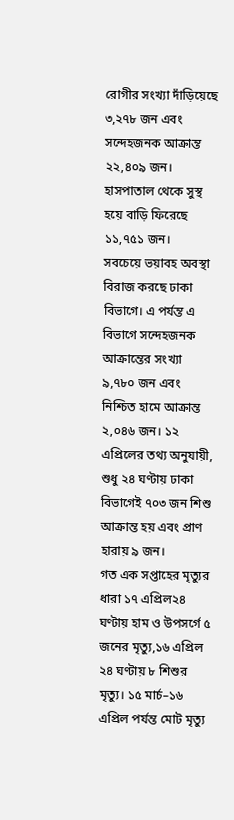রোগীর সংখ্যা দাঁড়িয়েছে ৩,২৭৮ জন এবং সন্দেহজনক আক্রান্ত ২২,৪০৯ জন। হাসপাতাল থেকে সুস্থ হয়ে বাড়ি ফিরেছে ১১,৭৫১ জন।
সবচেয়ে ভয়াবহ অবস্থা বিরাজ করছে ঢাকা বিভাগে। এ পর্যন্ত এ বিভাগে সন্দেহজনক আক্রান্তের সংখ্যা ৯,৭৮০ জন এবং নিশ্চিত হামে আক্রান্ত ২,০৪৬ জন। ১২ এপ্রিলের তথ্য অনুযায়ী, শুধু ২৪ ঘণ্টায় ঢাকা বিভাগেই ৭০৩ জন শিশু আক্রান্ত হয় এবং প্রাণ হারায় ৯ জন।
গত এক সপ্তাহের মৃত্যুর ধারা ১৭ এপ্রিল২৪ ঘণ্টায় হাম ও উপসর্গে ৫ জনের মৃত্যু,১৬ এপ্রিল ২৪ ঘণ্টায় ৮ শিশুর মৃত্যু। ১৫ মার্চ–১৬ এপ্রিল পর্যন্ত মোট মৃত্যু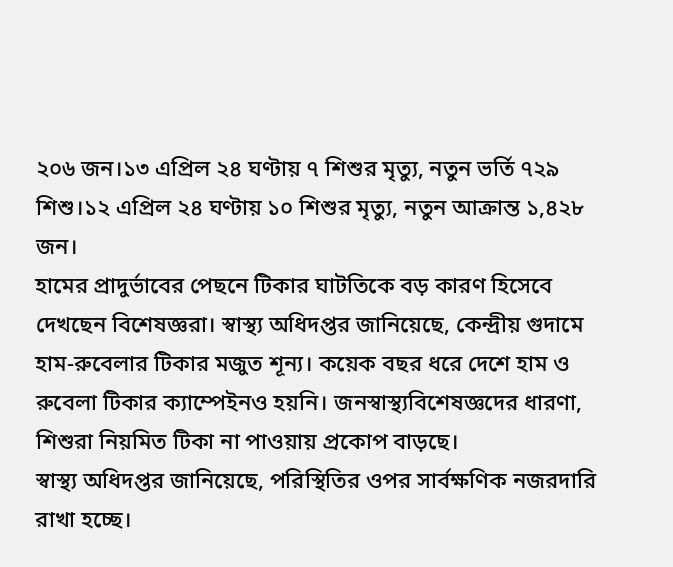২০৬ জন।১৩ এপ্রিল ২৪ ঘণ্টায় ৭ শিশুর মৃত্যু, নতুন ভর্তি ৭২৯ শিশু।১২ এপ্রিল ২৪ ঘণ্টায় ১০ শিশুর মৃত্যু, নতুন আক্রান্ত ১,৪২৮ জন।
হামের প্রাদুর্ভাবের পেছনে টিকার ঘাটতিকে বড় কারণ হিসেবে দেখছেন বিশেষজ্ঞরা। স্বাস্থ্য অধিদপ্তর জানিয়েছে, কেন্দ্রীয় গুদামে হাম-রুবেলার টিকার মজুত শূন্য। কয়েক বছর ধরে দেশে হাম ও রুবেলা টিকার ক্যাম্পেইনও হয়নি। জনস্বাস্থ্যবিশেষজ্ঞদের ধারণা, শিশুরা নিয়মিত টিকা না পাওয়ায় প্রকোপ বাড়ছে।
স্বাস্থ্য অধিদপ্তর জানিয়েছে, পরিস্থিতির ওপর সার্বক্ষণিক নজরদারি রাখা হচ্ছে।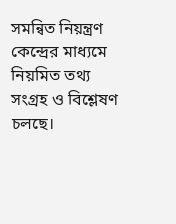সমন্বিত নিয়ন্ত্রণ কেন্দ্রের মাধ্যমে নিয়মিত তথ্য সংগ্রহ ও বিশ্লেষণ চলছে।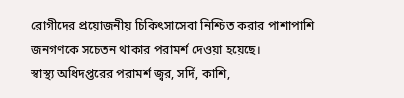রোগীদের প্রয়োজনীয় চিকিৎসাসেবা নিশ্চিত করার পাশাপাশি জনগণকে সচেতন থাকার পরামর্শ দেওয়া হয়েছে।
স্বাস্থ্য অধিদপ্তরের পরামর্শ জ্বর, সর্দি, কাশি,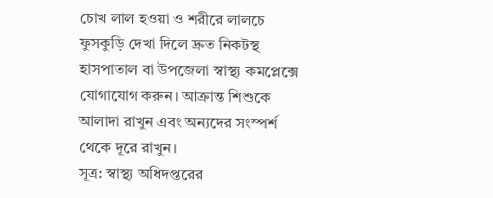চোখ লাল হওয়া ও শরীরে লালচে ফুসকুড়ি দেখা দিলে দ্রুত নিকটস্থ হাসপাতাল বা উপজেলা স্বাস্থ্য কমপ্লেক্সে যোগাযোগ করুন। আক্রান্ত শিশুকে আলাদা রাখুন এবং অন্যদের সংস্পর্শ থেকে দূরে রাখুন।
সূত্র: স্বাস্থ্য অধিদপ্তরের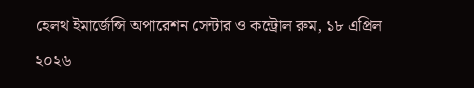হেলথ ইমার্জেন্সি অপারেশন সেন্টার ও কন্ট্রোল রুম, ১৮ এপ্রিল ২০২৬